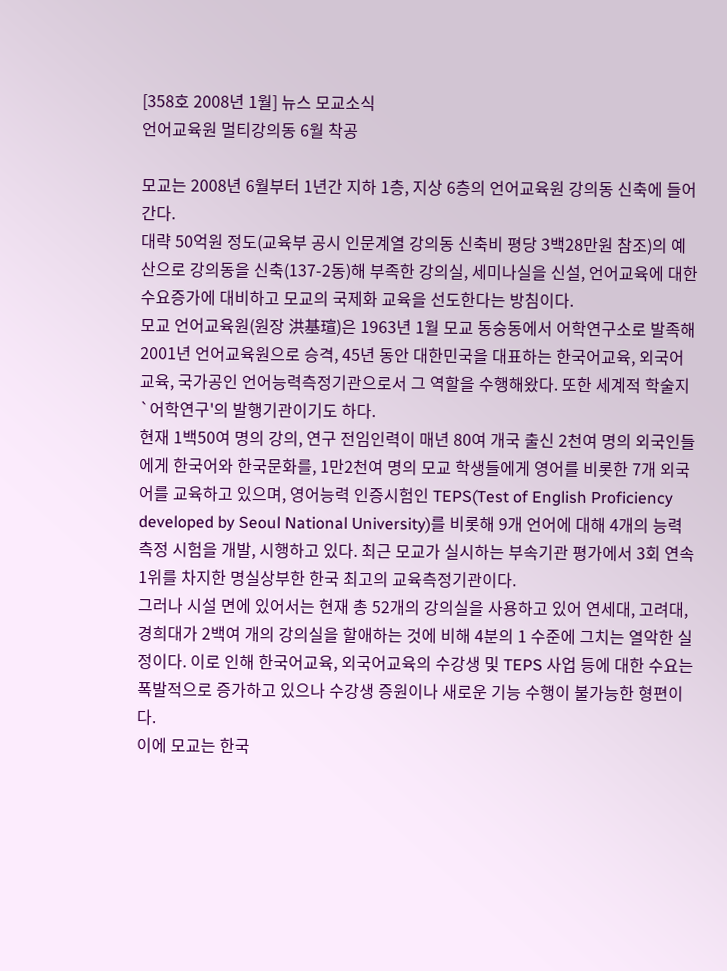[358호 2008년 1월] 뉴스 모교소식
언어교육원 멀티강의동 6월 착공

모교는 2008년 6월부터 1년간 지하 1층, 지상 6층의 언어교육원 강의동 신축에 들어간다.
대략 50억원 정도(교육부 공시 인문계열 강의동 신축비 평당 3백28만원 참조)의 예산으로 강의동을 신축(137-2동)해 부족한 강의실, 세미나실을 신설, 언어교육에 대한 수요증가에 대비하고 모교의 국제화 교육을 선도한다는 방침이다.
모교 언어교육원(원장 洪基瑄)은 1963년 1월 모교 동숭동에서 어학연구소로 발족해 2001년 언어교육원으로 승격, 45년 동안 대한민국을 대표하는 한국어교육, 외국어교육, 국가공인 언어능력측정기관으로서 그 역할을 수행해왔다. 또한 세계적 학술지 `어학연구'의 발행기관이기도 하다.
현재 1백50여 명의 강의, 연구 전임인력이 매년 80여 개국 출신 2천여 명의 외국인들에게 한국어와 한국문화를, 1만2천여 명의 모교 학생들에게 영어를 비롯한 7개 외국어를 교육하고 있으며, 영어능력 인증시험인 TEPS(Test of English Proficiency developed by Seoul National University)를 비롯해 9개 언어에 대해 4개의 능력측정 시험을 개발, 시행하고 있다. 최근 모교가 실시하는 부속기관 평가에서 3회 연속 1위를 차지한 명실상부한 한국 최고의 교육측정기관이다.
그러나 시설 면에 있어서는 현재 총 52개의 강의실을 사용하고 있어 연세대, 고려대, 경희대가 2백여 개의 강의실을 할애하는 것에 비해 4분의 1 수준에 그치는 열악한 실정이다. 이로 인해 한국어교육, 외국어교육의 수강생 및 TEPS 사업 등에 대한 수요는 폭발적으로 증가하고 있으나 수강생 증원이나 새로운 기능 수행이 불가능한 형편이다.
이에 모교는 한국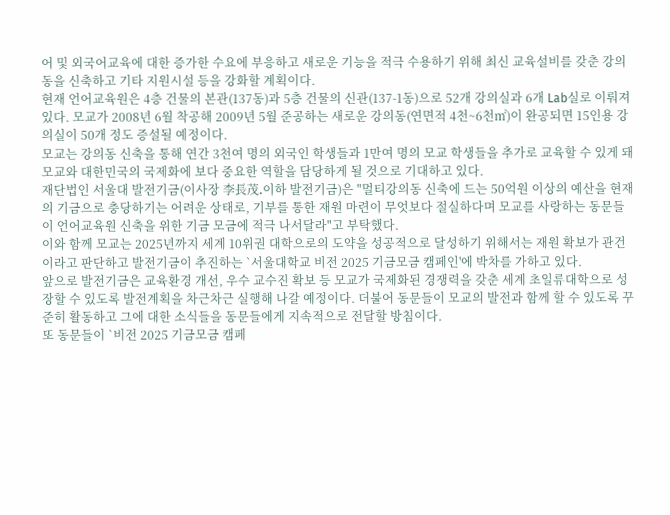어 및 외국어교육에 대한 증가한 수요에 부응하고 새로운 기능을 적극 수용하기 위해 최신 교육설비를 갖춘 강의동을 신축하고 기타 지원시설 등을 강화할 계획이다.
현재 언어교육원은 4층 건물의 본관(137동)과 5층 건물의 신관(137-1동)으로 52개 강의실과 6개 Lab실로 이뤄져 있다. 모교가 2008년 6월 착공해 2009년 5월 준공하는 새로운 강의동(연면적 4천~6천㎡)이 완공되면 15인용 강의실이 50개 정도 증설될 예정이다.
모교는 강의동 신축을 통해 연간 3천여 명의 외국인 학생들과 1만여 명의 모교 학생들을 추가로 교육할 수 있게 돼 모교와 대한민국의 국제화에 보다 중요한 역할을 담당하게 될 것으로 기대하고 있다.
재단법인 서울대 발전기금(이사장 李長茂․이하 발전기금)은 "멀티강의동 신축에 드는 50억원 이상의 예산을 현재의 기금으로 충당하기는 어려운 상태로, 기부를 통한 재원 마련이 무엇보다 절실하다며 모교를 사랑하는 동문들이 언어교육원 신축을 위한 기금 모금에 적극 나서달라"고 부탁했다.
이와 함께 모교는 2025년까지 세계 10위권 대학으로의 도약을 성공적으로 달성하기 위해서는 재원 확보가 관건이라고 판단하고 발전기금이 추진하는 `서울대학교 비전 2025 기금모금 캠페인'에 박차를 가하고 있다.
앞으로 발전기금은 교육환경 개선, 우수 교수진 확보 등 모교가 국제화된 경쟁력을 갖춘 세계 초일류대학으로 성장할 수 있도록 발전계획을 차근차근 실행해 나갈 예정이다. 더불어 동문들이 모교의 발전과 함께 할 수 있도록 꾸준히 활동하고 그에 대한 소식들을 동문들에게 지속적으로 전달할 방침이다.
또 동문들이 `비전 2025 기금모금 캠페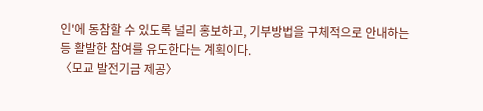인'에 동참할 수 있도록 널리 홍보하고, 기부방법을 구체적으로 안내하는 등 활발한 참여를 유도한다는 계획이다.
〈모교 발전기금 제공〉